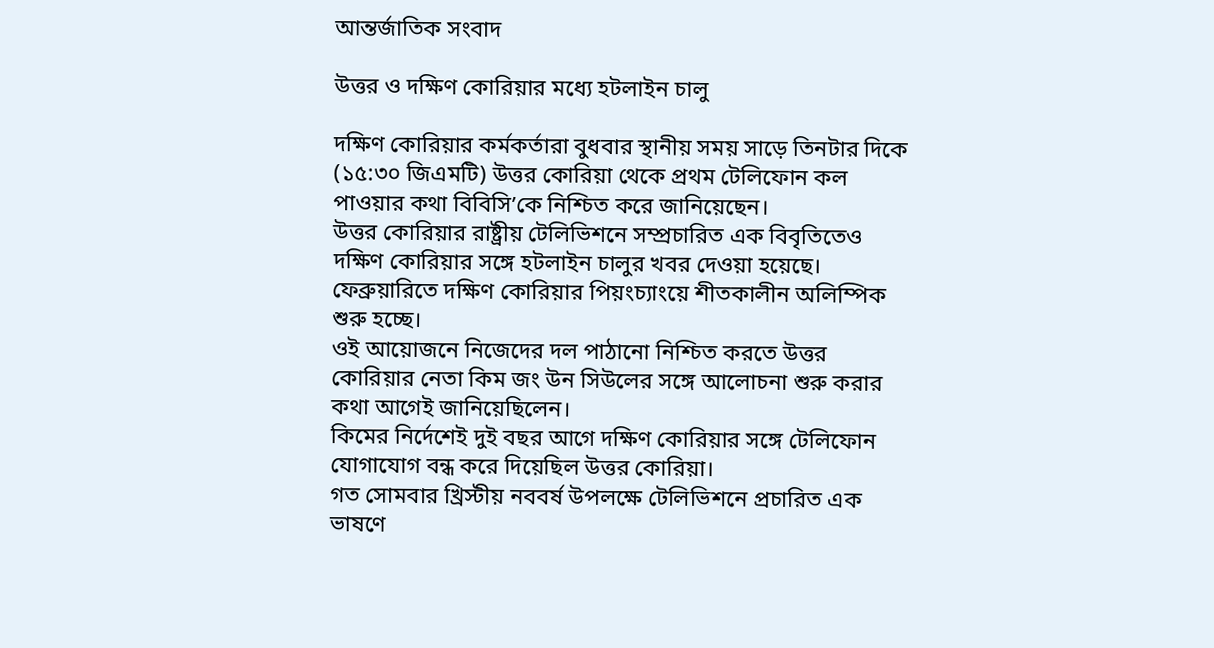আন্তর্জাতিক সংবাদ

উত্তর ও দক্ষিণ কোরিয়ার মধ্যে হটলাইন চালু

দক্ষিণ কোরিয়ার কর্মকর্তারা বুধবার স্থানীয় সময় সাড়ে তিনটার দিকে (১৫:৩০ জিএমটি) উত্তর কোরিয়া থেকে প্রথম টেলিফোন কল পাওয়ার কথা বিবিসি’কে নিশ্চিত করে জানিয়েছেন।
উত্তর কোরিয়ার রাষ্ট্রীয় টেলিভিশনে সম্প্রচারিত এক বিবৃতিতেও দক্ষিণ কোরিয়ার সঙ্গে হটলাইন চালুর খবর দেওয়া হয়েছে।
ফেব্রুয়ারিতে দক্ষিণ কোরিয়ার পিয়ংচ্যাংয়ে শীতকালীন অলিম্পিক শুরু হচ্ছে।
ওই আয়োজনে নিজেদের দল পাঠানো নিশ্চিত করতে উত্তর কোরিয়ার নেতা কিম জং উন সিউলের সঙ্গে আলোচনা শুরু করার কথা আগেই জানিয়েছিলেন।
কিমের নির্দেশেই দুই বছর আগে দক্ষিণ কোরিয়ার সঙ্গে টেলিফোন যোগাযোগ বন্ধ করে দিয়েছিল উত্তর কোরিয়া।
গত সোমবার খ্রিস্টীয় নববর্ষ উপলক্ষে টেলিভিশনে প্রচারিত এক ভাষণে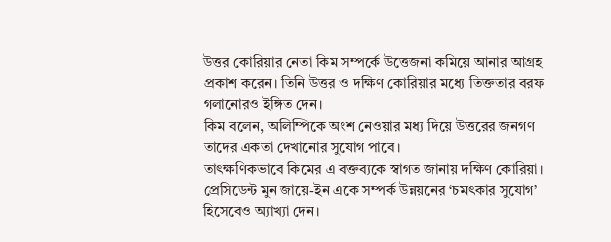উত্তর কোরিয়ার নেতা কিম সম্পর্কে উত্তেজনা কমিয়ে আনার আগ্রহ প্রকাশ করেন। তিনি উত্তর ও দক্ষিণ কোরিয়ার মধ্যে তিক্ততার বরফ গলানোরও ইঙ্গিত দেন।
কিম বলেন, অলিম্পিকে অংশ নেওয়ার মধ্য দিয়ে উত্তরের জনগণ তাদের একতা দেখানোর সুযোগ পাবে।
তাৎক্ষণিকভাবে কিমের এ বক্তব্যকে স্বাগত জানায় দক্ষিণ কোরিয়া। প্রেসিডেন্ট মুন জায়ে-ইন একে সম্পর্ক উন্নয়নের ‘চমৎকার সুযোগ’ হিসেবেও অ্যাখ্যা দেন।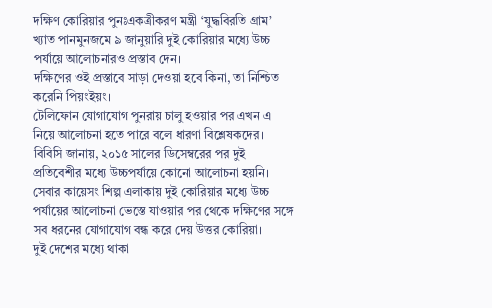দক্ষিণ কোরিয়ার পুনঃএকত্রীকরণ মন্ত্রী ‘যুদ্ধবিরতি গ্রাম’ খ্যাত পানমুনজমে ৯ জানুয়ারি দুই কোরিয়ার মধ্যে উচ্চ পর্যায়ে আলোচনারও প্রস্তাব দেন।
দক্ষিণের ওই প্রস্তাবে সাড়া দেওয়া হবে কিনা, তা নিশ্চিত করেনি পিয়ংইয়ং।
টেলিফোন যোগাযোগ পুনরায় চালু হওয়ার পর এখন এ নিয়ে আলোচনা হতে পারে বলে ধারণা বিশ্লেষকদের।
বিবিসি জানায়, ২০১৫ সালের ডিসেম্বরের পর দুই প্রতিবেশীর মধ্যে উচ্চপর্যায়ে কোনো আলোচনা হয়নি।
সেবার কায়েসং শিল্প এলাকায় দুই কোরিয়ার মধ্যে উচ্চ পর্যায়ের আলোচনা ভেস্তে যাওয়ার পর থেকে দক্ষিণের সঙ্গে সব ধরনের যোগাযোগ বন্ধ করে দেয় উত্তর কোরিয়া।
দুই দেশের মধ্যে থাকা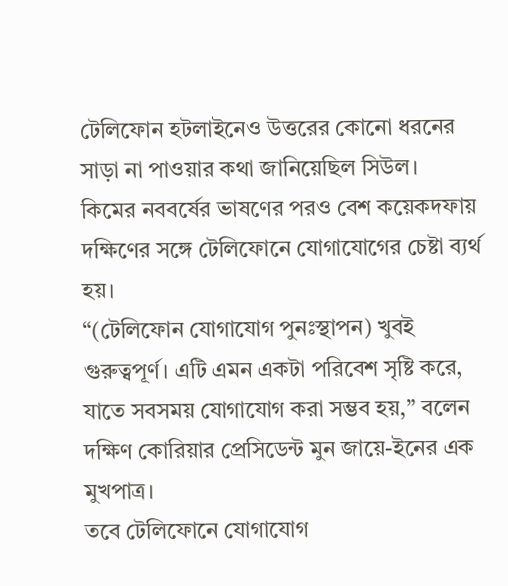টেলিফোন হটলাইনেও উত্তরের কোনো ধরনের সাড়া না পাওয়ার কথা জানিয়েছিল সিউল।
কিমের নববর্ষের ভাষণের পরও বেশ কয়েকদফায় দক্ষিণের সঙ্গে টেলিফোনে যোগাযোগের চেষ্টা ব্যর্থ হয়।
“(টেলিফোন যোগাযোগ পুনঃস্থাপন) খুবই গুরুত্বপূর্ণ। এটি এমন একটা পরিবেশ সৃষ্টি করে, যাতে সবসময় যোগাযোগ করা সম্ভব হয়,” বলেন দক্ষিণ কোরিয়ার প্রেসিডেন্ট মুন জায়ে-ইনের এক মুখপাত্র।
তবে টেলিফোনে যোগাযোগ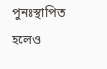পুনঃস্থাপিত হলেও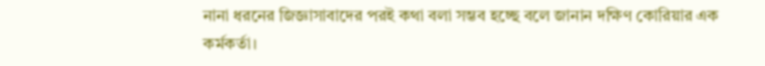নানা ধরনের জিজ্ঞাসাবাদের পরই কথা বলা সম্ভব হচ্ছে বলে জানান দক্ষিণ কোরিয়ার এক কর্মকর্তা।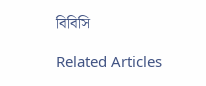বিবিসি

Related Articles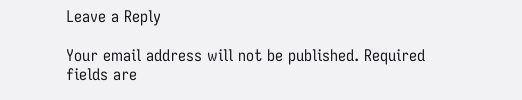Leave a Reply

Your email address will not be published. Required fields are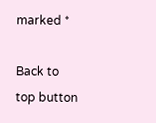marked *

Back to top button